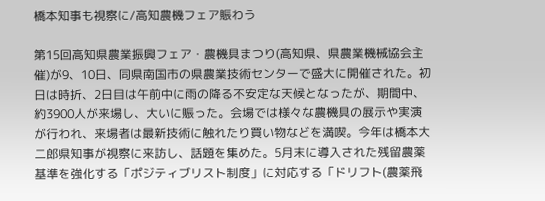橋本知事も視察に/高知農機フェア賑わう

第15回高知県農業振興フェア・農機具まつり(高知県、県農業機械協会主催)が9、10日、同県南国市の県農業技術センターで盛大に開催された。初日は時折、2日目は午前中に雨の降る不安定な天候となったが、期間中、約3900人が来場し、大いに賑った。会場では様々な農機具の展示や実演が行われ、来場者は最新技術に触れたり買い物などを満喫。今年は橋本大二郎県知事が視察に来訪し、話題を集めた。5月末に導入された残留農薬基準を強化する「ポジティブリスト制度」に対応する「ドリフト(農薬飛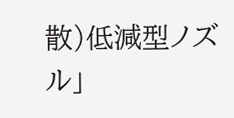散)低減型ノズル」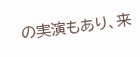の実演もあり、来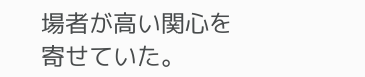場者が高い関心を寄せていた。